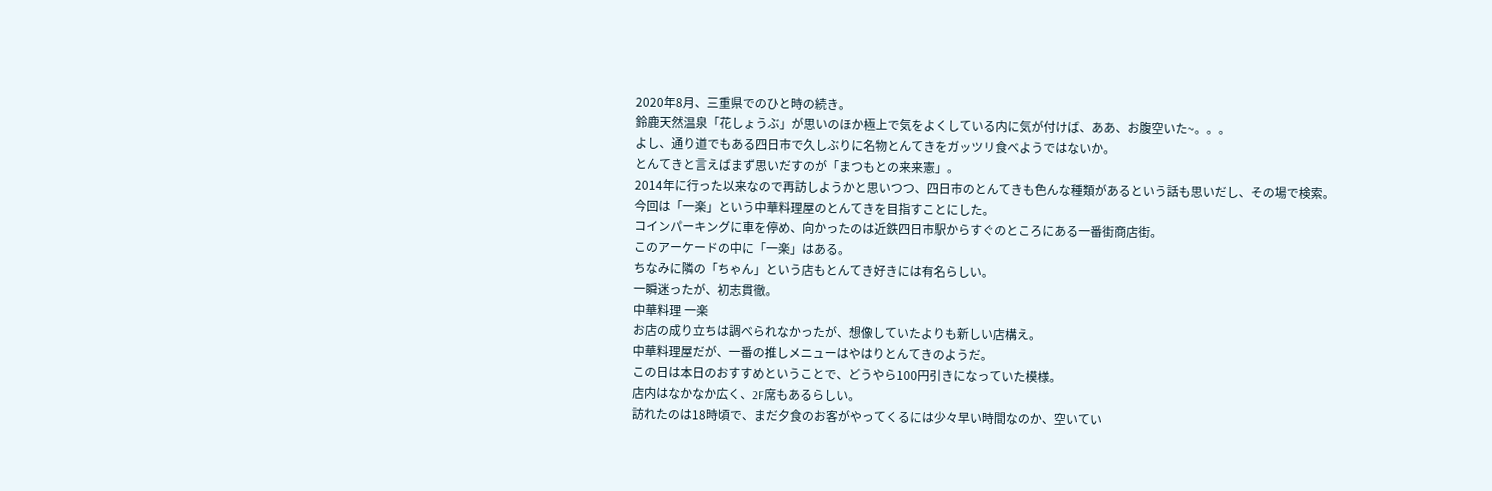2020年8月、三重県でのひと時の続き。
鈴鹿天然温泉「花しょうぶ」が思いのほか極上で気をよくしている内に気が付けば、ああ、お腹空いた~。。。
よし、通り道でもある四日市で久しぶりに名物とんてきをガッツリ食べようではないか。
とんてきと言えばまず思いだすのが「まつもとの来来憲」。
2014年に行った以来なので再訪しようかと思いつつ、四日市のとんてきも色んな種類があるという話も思いだし、その場で検索。
今回は「一楽」という中華料理屋のとんてきを目指すことにした。
コインパーキングに車を停め、向かったのは近鉄四日市駅からすぐのところにある一番街商店街。
このアーケードの中に「一楽」はある。
ちなみに隣の「ちゃん」という店もとんてき好きには有名らしい。
一瞬迷ったが、初志貫徹。
中華料理 一楽
お店の成り立ちは調べられなかったが、想像していたよりも新しい店構え。
中華料理屋だが、一番の推しメニューはやはりとんてきのようだ。
この日は本日のおすすめということで、どうやら100円引きになっていた模様。
店内はなかなか広く、2F席もあるらしい。
訪れたのは18時頃で、まだ夕食のお客がやってくるには少々早い時間なのか、空いてい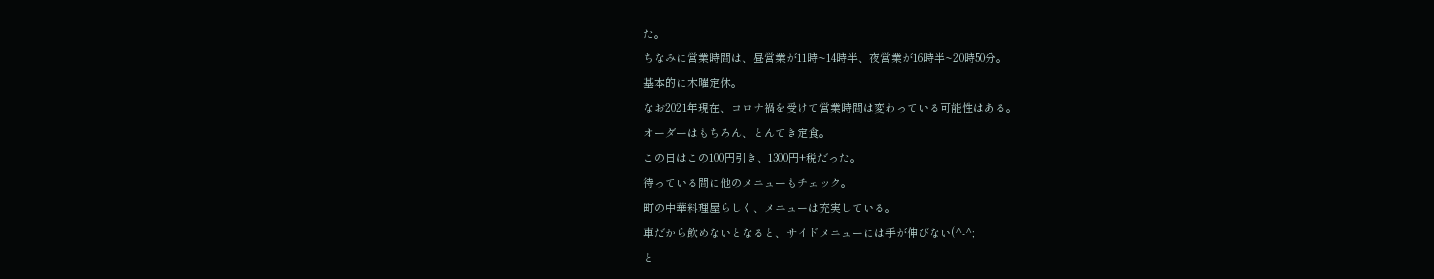た。
ちなみに営業時間は、昼営業が11時~14時半、夜営業が16時半~20時50分。
基本的に木曜定休。
なお2021年現在、コロナ禍を受けて営業時間は変わっている可能性はある。
オーダーはもちろん、とんてき定食。
この日はこの100円引き、1300円+税だった。
待っている間に他のメニューもチェック。
町の中華料理屋らしく、メニューは充実している。
車だから飲めないとなると、サイドメニューには手が伸びない(^-^;
と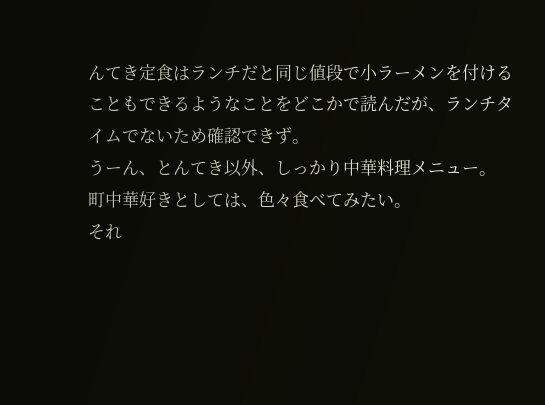んてき定食はランチだと同じ値段で小ラーメンを付けることもできるようなことをどこかで読んだが、ランチタイムでないため確認できず。
うーん、とんてき以外、しっかり中華料理メニュー。
町中華好きとしては、色々食べてみたい。
それ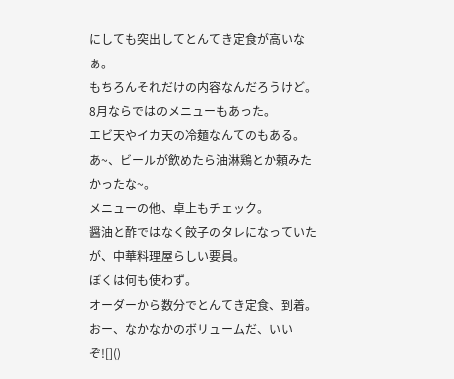にしても突出してとんてき定食が高いなぁ。
もちろんそれだけの内容なんだろうけど。
8月ならではのメニューもあった。
エビ天やイカ天の冷麺なんてのもある。
あ~、ビールが飲めたら油淋鶏とか頼みたかったな~。
メニューの他、卓上もチェック。
醤油と酢ではなく餃子のタレになっていたが、中華料理屋らしい要員。
ぼくは何も使わず。
オーダーから数分でとんてき定食、到着。
おー、なかなかのボリュームだ、いいぞ![]()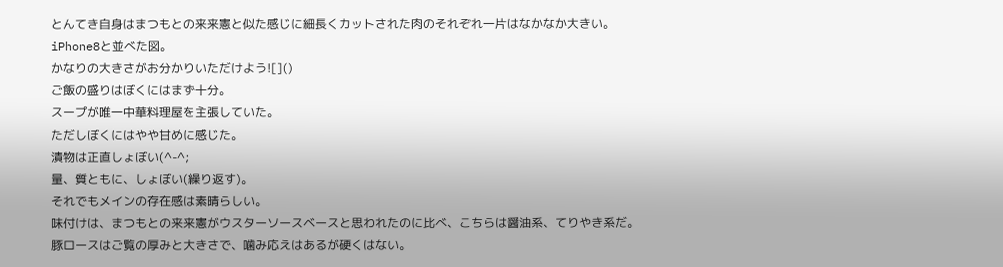とんてき自身はまつもとの来来憲と似た感じに細長くカットされた肉のそれぞれ一片はなかなか大きい。
iPhone8と並べた図。
かなりの大きさがお分かりいただけよう![]()
ご飯の盛りはぼくにはまず十分。
スープが唯一中華料理屋を主張していた。
ただしぼくにはやや甘めに感じた。
漬物は正直しょぼい(^-^;
量、質ともに、しょぼい(繰り返す)。
それでもメインの存在感は素晴らしい。
味付けは、まつもとの来来憲がウスターソースベースと思われたのに比べ、こちらは醤油系、てりやき系だ。
豚ロースはご覧の厚みと大きさで、噛み応えはあるが硬くはない。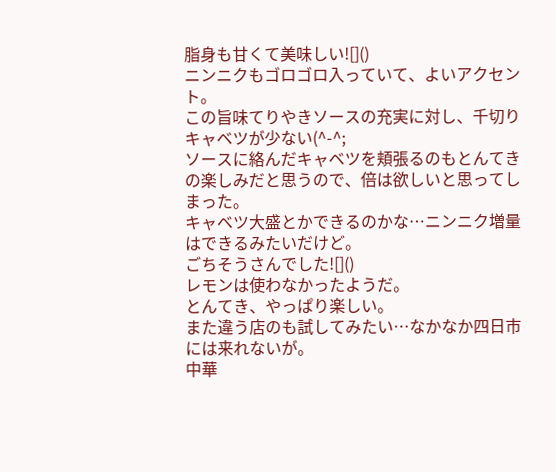脂身も甘くて美味しい![]()
ニンニクもゴロゴロ入っていて、よいアクセント。
この旨味てりやきソースの充実に対し、千切りキャベツが少ない(^-^;
ソースに絡んだキャベツを頬張るのもとんてきの楽しみだと思うので、倍は欲しいと思ってしまった。
キャベツ大盛とかできるのかな…ニンニク増量はできるみたいだけど。
ごちそうさんでした![]()
レモンは使わなかったようだ。
とんてき、やっぱり楽しい。
また違う店のも試してみたい…なかなか四日市には来れないが。
中華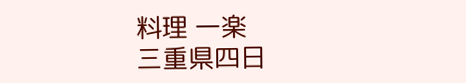料理 一楽
三重県四日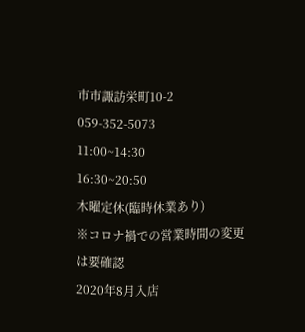市市諏訪栄町10-2
059-352-5073
11:00~14:30
16:30~20:50
木曜定休(臨時休業あり)
※コロナ禍での営業時間の変更は要確認
2020年8月入店